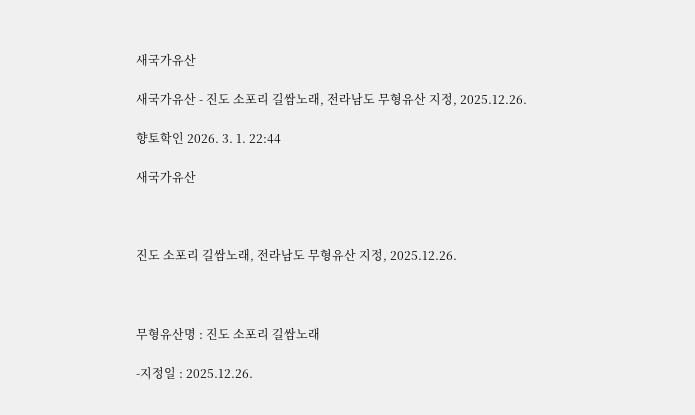새국가유산

새국가유산 - 진도 소포리 길쌈노래, 전라남도 무형유산 지정, 2025.12.26.

향토학인 2026. 3. 1. 22:44

새국가유산



진도 소포리 길쌈노래, 전라남도 무형유산 지정, 2025.12.26.



무형유산명 : 진도 소포리 길쌈노래

-지정일 : 2025.12.26.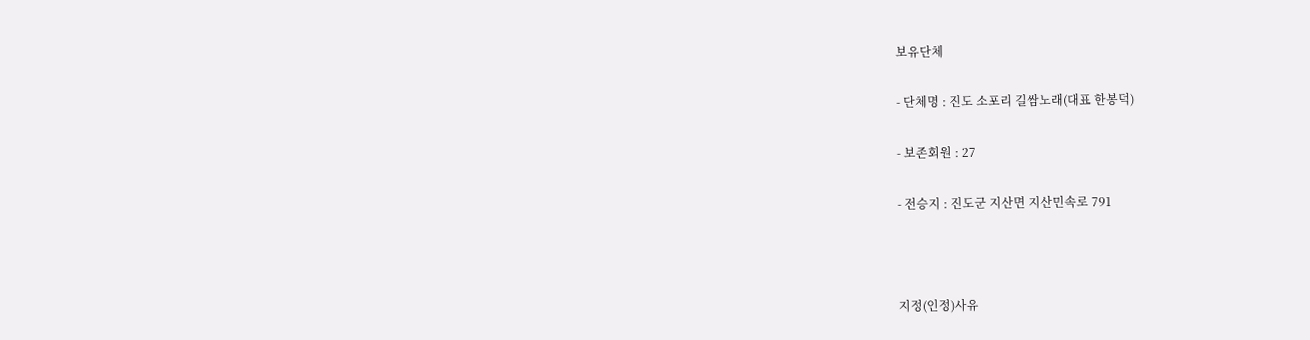보유단체

- 단체명 : 진도 소포리 길쌈노래(대표 한봉덕)

- 보존회원 : 27

- 전승지 : 진도군 지산면 지산민속로 791



지정(인정)사유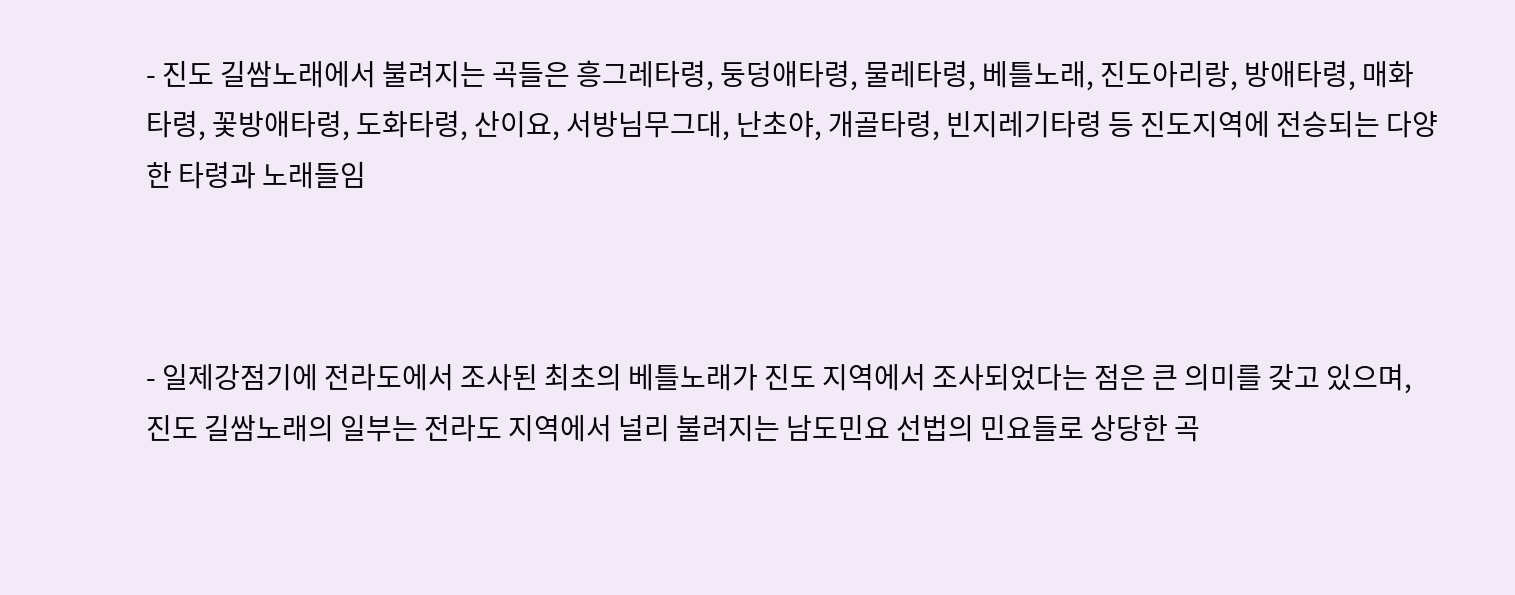- 진도 길쌈노래에서 불려지는 곡들은 흥그레타령, 둥덩애타령, 물레타령, 베틀노래, 진도아리랑, 방애타령, 매화타령, 꽃방애타령, 도화타령, 산이요, 서방님무그대, 난초야, 개골타령, 빈지레기타령 등 진도지역에 전승되는 다양한 타령과 노래들임



- 일제강점기에 전라도에서 조사된 최초의 베틀노래가 진도 지역에서 조사되었다는 점은 큰 의미를 갖고 있으며, 진도 길쌈노래의 일부는 전라도 지역에서 널리 불려지는 남도민요 선법의 민요들로 상당한 곡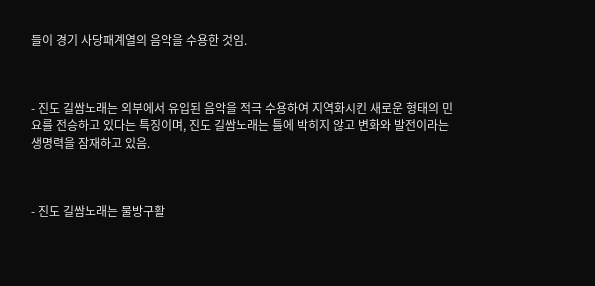들이 경기 사당패계열의 음악을 수용한 것임.



- 진도 길쌈노래는 외부에서 유입된 음악을 적극 수용하여 지역화시킨 새로운 형태의 민요를 전승하고 있다는 특징이며, 진도 길쌈노래는 틀에 박히지 않고 변화와 발전이라는 생명력을 잠재하고 있음.



- 진도 길쌈노래는 물방구활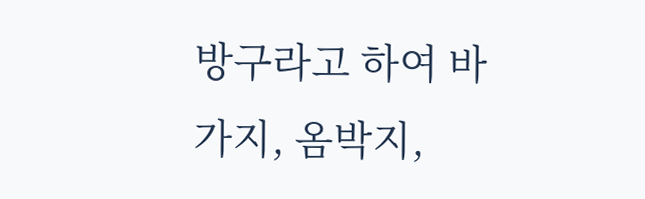방구라고 하여 바가지, 옴박지,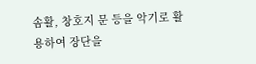솜활, 창호지 문 등을 악기로 활용하여 장단을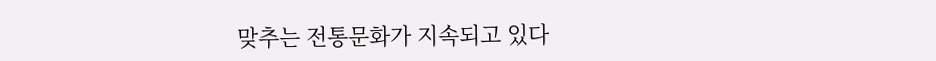맞추는 전통문화가 지속되고 있다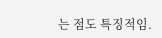는 점도 특징적임.